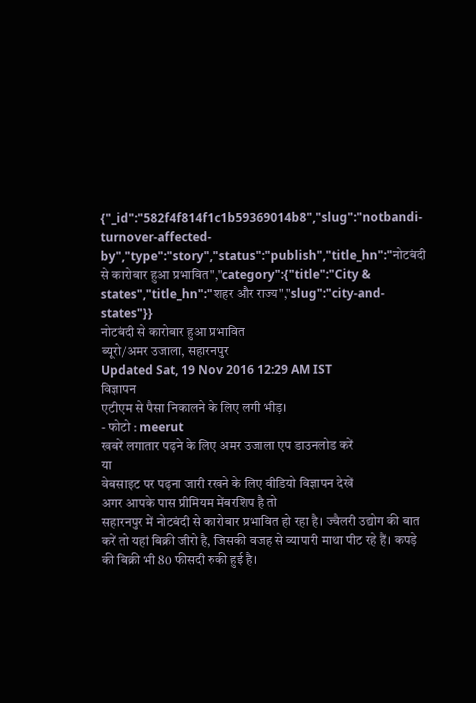{"_id":"582f4f814f1c1b59369014b8","slug":"notbandi-turnover-affected-by","type":"story","status":"publish","title_hn":"नोटबंदी से कारोबार हुआ प्रभावित","category":{"title":"City & states","title_hn":"शहर और राज्य","slug":"city-and-states"}}
नोटबंदी से कारोबार हुआ प्रभावित
ब्यूरो/अमर उजाला, सहारनपुर
Updated Sat, 19 Nov 2016 12:29 AM IST
विज्ञापन
एटीएम से पैसा निकालने के लिए लगी भीड़।
- फोटो : meerut
खबरें लगातार पढ़ने के लिए अमर उजाला एप डाउनलोड करें
या
वेबसाइट पर पढ़ना जारी रखने के लिए वीडियो विज्ञापन देखें
अगर आपके पास प्रीमियम मेंबरशिप है तो
सहारनपुर में नोटबंदी से कारोबार प्रभावित हो रहा है। ज्वैलरी उद्योग की बात करें तो यहां बिक्री जीरो है, जिसकी वजह से व्यापारी माथा पीट रहे हैं। कपड़े की बिक्री भी 80 फीसदी रुकी हुई है।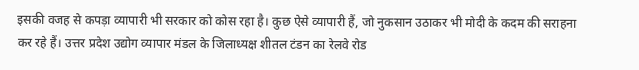इसकी वजह से कपड़ा व्यापारी भी सरकार को कोस रहा है। कुछ ऐसे व्यापारी हैं, जो नुकसान उठाकर भी मोदी के कदम की सराहना कर रहे हैं। उत्तर प्रदेश उद्योग व्यापार मंडल के जिलाध्यक्ष शीतल टंडन का रेलवे रोड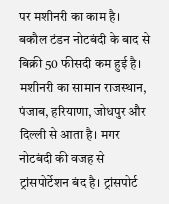पर मशीनरी का काम है।
बकौल टंडन नोटबंदी के बाद से बिक्री 50 फीसदी कम हुई है। मशीनरी का सामान राजस्थान, पंजाब, हरियाणा, जोधपुर और दिल्ली से आता है। मगर नोटबंदी की वजह से ट्रांसपोर्टेशन बंद है। ट्रांसपोर्ट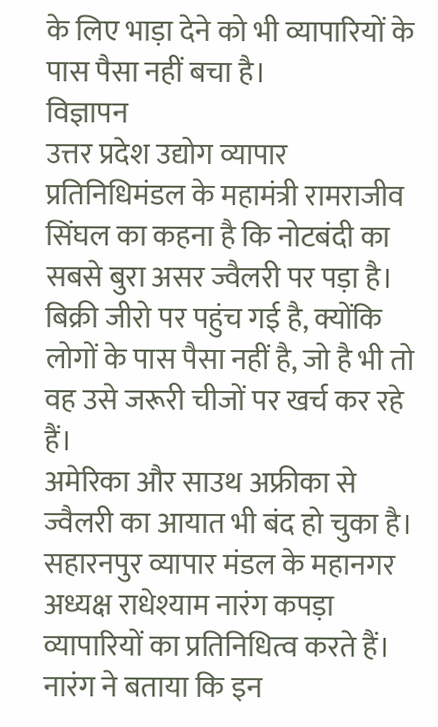के लिए भाड़ा देने को भी व्यापारियों के पास पैसा नहीं बचा है।
विज्ञापन
उत्तर प्रदेश उद्योग व्यापार प्रतिनिधिमंडल के महामंत्री रामराजीव सिंघल का कहना है कि नोटबंदी का सबसे बुरा असर ज्वैलरी पर पड़ा है। बिक्री जीरो पर पहुंच गई है, क्योंकि लोगों के पास पैसा नहीं है, जो है भी तो वह उसे जरूरी चीजों पर खर्च कर रहे हैं।
अमेरिका और साउथ अफ्रीका से ज्वैलरी का आयात भी बंद हो चुका है। सहारनपुर व्यापार मंडल के महानगर अध्यक्ष राधेश्याम नारंग कपड़ा व्यापारियों का प्रतिनिधित्व करते हैं। नारंग ने बताया कि इन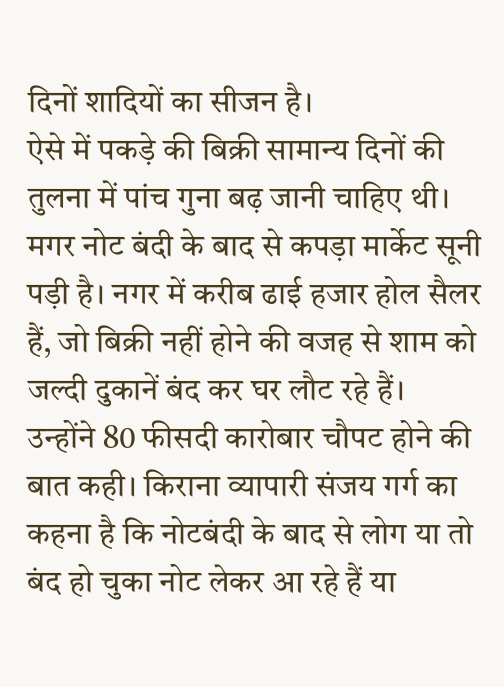दिनों शादियों का सीजन है।
ऐसे में पकड़े की बिक्री सामान्य दिनों की तुलना में पांच गुना बढ़ जानी चाहिए थी। मगर नोट बंदी के बाद से कपड़ा मार्केट सूनी पड़ी है। नगर में करीब ढाई हजार होल सैलर हैं, जो बिक्री नहीं होने की वजह से शाम को जल्दी दुकानें बंद कर घर लौट रहे हैं।
उन्होंने 80 फीसदी कारोबार चौपट होने की बात कही। किराना व्यापारी संजय गर्ग का कहना है कि नोटबंदी के बाद से लोग या तो बंद हो चुका नोट लेकर आ रहे हैं या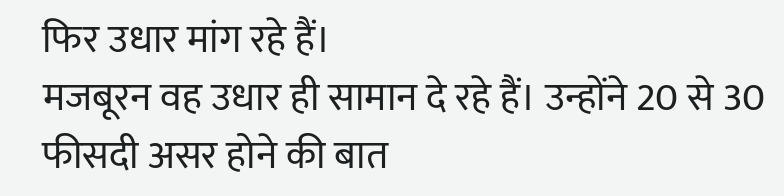फिर उधार मांग रहे हैं।
मजबूरन वह उधार ही सामान दे रहे हैं। उन्होंने 20 से 30 फीसदी असर होने की बात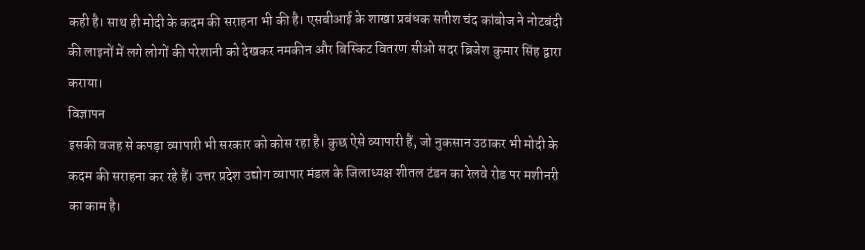कही है। साथ ही मोदी के कदम की सराहना भी की है। एसबीआई के शाखा प्रबंधक सतीश चंद कांबोज ने नोटबंदी की लाइनों में लगे लोगों की परेशानी को देखकर नमकीन और बिस्किट वितरण सीओ सदर ब्रिजेश कुमार सिंह द्वारा कराया।
विज्ञापन
इसकी वजह से कपड़ा व्यापारी भी सरकार को कोस रहा है। कुछ ऐसे व्यापारी हैं, जो नुकसान उठाकर भी मोदी के कदम की सराहना कर रहे हैं। उत्तर प्रदेश उद्योग व्यापार मंडल के जिलाध्यक्ष शीतल टंडन का रेलवे रोड पर मशीनरी का काम है।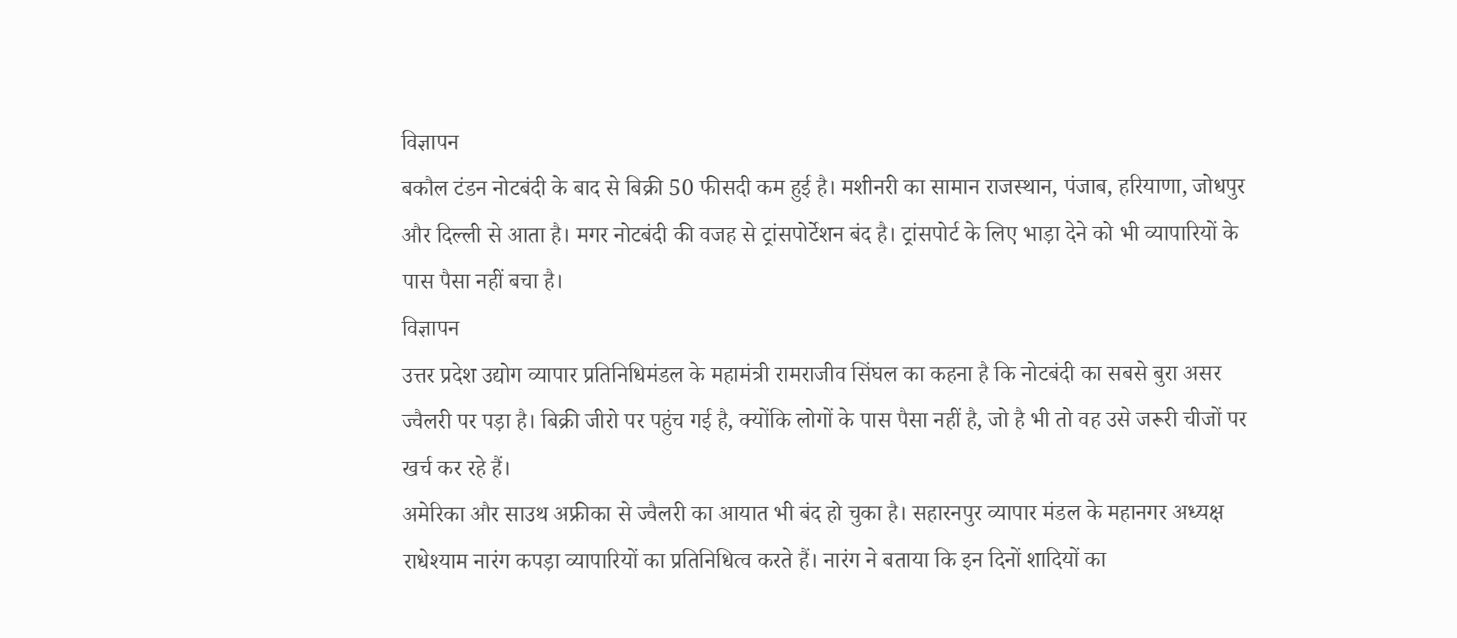विज्ञापन
बकौल टंडन नोटबंदी के बाद से बिक्री 50 फीसदी कम हुई है। मशीनरी का सामान राजस्थान, पंजाब, हरियाणा, जोधपुर और दिल्ली से आता है। मगर नोटबंदी की वजह से ट्रांसपोर्टेशन बंद है। ट्रांसपोर्ट के लिए भाड़ा देने को भी व्यापारियों के पास पैसा नहीं बचा है।
विज्ञापन
उत्तर प्रदेश उद्योग व्यापार प्रतिनिधिमंडल के महामंत्री रामराजीव सिंघल का कहना है कि नोटबंदी का सबसे बुरा असर ज्वैलरी पर पड़ा है। बिक्री जीरो पर पहुंच गई है, क्योंकि लोगों के पास पैसा नहीं है, जो है भी तो वह उसे जरूरी चीजों पर खर्च कर रहे हैं।
अमेरिका और साउथ अफ्रीका से ज्वैलरी का आयात भी बंद हो चुका है। सहारनपुर व्यापार मंडल के महानगर अध्यक्ष राधेश्याम नारंग कपड़ा व्यापारियों का प्रतिनिधित्व करते हैं। नारंग ने बताया कि इन दिनों शादियों का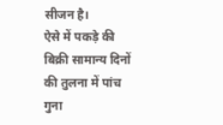सीजन है।
ऐसे में पकड़े की बिक्री सामान्य दिनों की तुलना में पांच गुना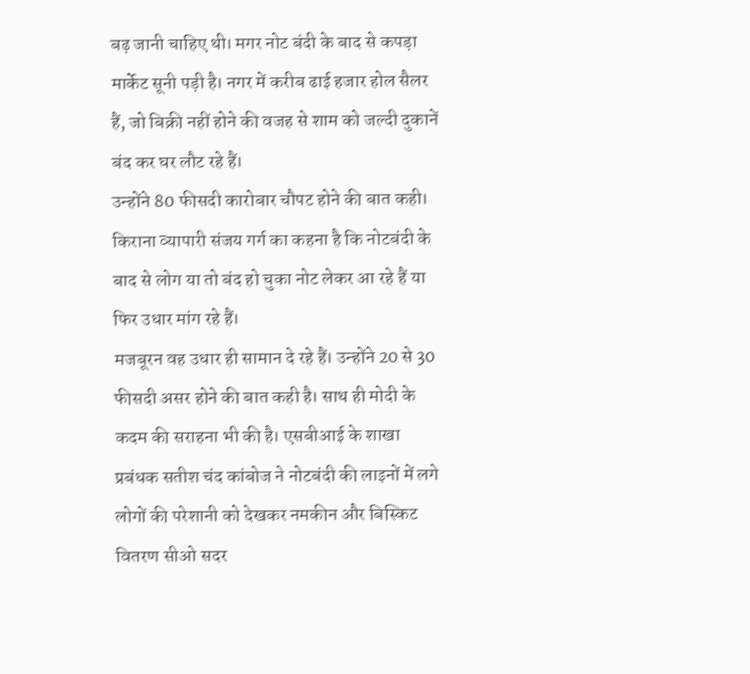बढ़ जानी चाहिए थी। मगर नोट बंदी के बाद से कपड़ा मार्केट सूनी पड़ी है। नगर में करीब ढाई हजार होल सैलर हैं, जो बिक्री नहीं होने की वजह से शाम को जल्दी दुकानें बंद कर घर लौट रहे हैं।
उन्होंने 80 फीसदी कारोबार चौपट होने की बात कही। किराना व्यापारी संजय गर्ग का कहना है कि नोटबंदी के बाद से लोग या तो बंद हो चुका नोट लेकर आ रहे हैं या फिर उधार मांग रहे हैं।
मजबूरन वह उधार ही सामान दे रहे हैं। उन्होंने 20 से 30 फीसदी असर होने की बात कही है। साथ ही मोदी के कदम की सराहना भी की है। एसबीआई के शाखा प्रबंधक सतीश चंद कांबोज ने नोटबंदी की लाइनों में लगे लोगों की परेशानी को देखकर नमकीन और बिस्किट वितरण सीओ सदर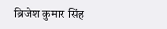ब्रिजेश कुमार सिंह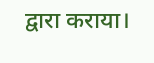द्वारा कराया।